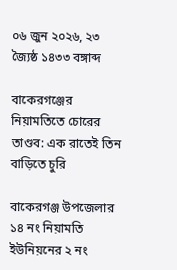০৬ জুন ২০২৬, ২৩ জ্যৈষ্ঠ ১৪৩৩ বঙ্গাব্দ

বাকেরগঞ্জের নিয়ামতিতে চোরের তাণ্ডব: এক রাতেই তিন বাড়িতে চুরি

বাকেরগঞ্জ উপজেলার ১৪ নং নিয়ামতি ইউনিয়নের ২ নং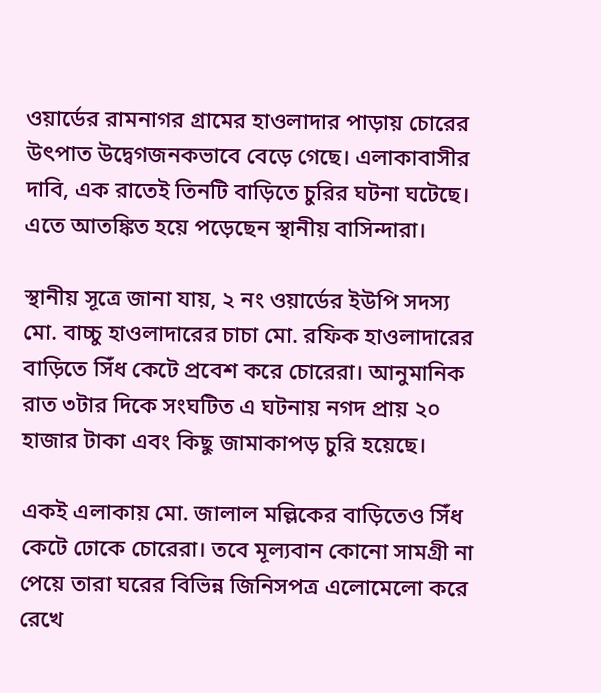ওয়ার্ডের রামনাগর গ্রামের হাওলাদার পাড়ায় চোরের উৎপাত উদ্বেগজনকভাবে বেড়ে গেছে। এলাকাবাসীর দাবি, এক রাতেই তিনটি বাড়িতে চুরির ঘটনা ঘটেছে। এতে আতঙ্কিত হয়ে পড়েছেন স্থানীয় বাসিন্দারা।

স্থানীয় সূত্রে জানা যায়, ২ নং ওয়ার্ডের ইউপি সদস্য মো. বাচ্চু হাওলাদারের চাচা মো. রফিক হাওলাদারের বাড়িতে সিঁধ কেটে প্রবেশ করে চোরেরা। আনুমানিক রাত ৩টার দিকে সংঘটিত এ ঘটনায় নগদ প্রায় ২০ হাজার টাকা এবং কিছু জামাকাপড় চুরি হয়েছে।

একই এলাকায় মো. জালাল মল্লিকের বাড়িতেও সিঁধ কেটে ঢোকে চোরেরা। তবে মূল্যবান কোনো সামগ্রী না পেয়ে তারা ঘরের বিভিন্ন জিনিসপত্র এলোমেলো করে রেখে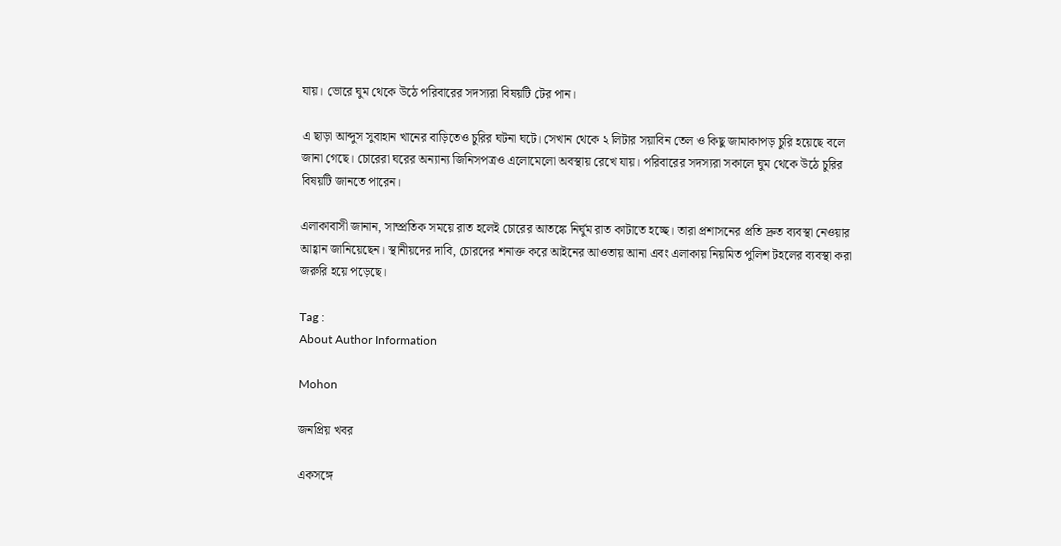যায়। ভোরে ঘুম থেকে উঠে পরিবারের সদস্যরা বিষয়টি টের পান।

এ ছাড়া আব্দুস সুবাহান খানের বাড়িতেও চুরির ঘটনা ঘটে। সেখান থেকে ২ লিটার সয়াবিন তেল ও কিছু জামাকাপড় চুরি হয়েছে বলে জানা গেছে। চোরেরা ঘরের অন্যান্য জিনিসপত্রও এলোমেলো অবস্থায় রেখে যায়। পরিবারের সদস্যরা সকালে ঘুম থেকে উঠে চুরির বিষয়টি জানতে পারেন।

এলাকাবাসী জানান, সাম্প্রতিক সময়ে রাত হলেই চোরের আতঙ্কে নির্ঘুম রাত কাটাতে হচ্ছে। তারা প্রশাসনের প্রতি দ্রুত ব্যবস্থা নেওয়ার আহ্বান জানিয়েছেন। স্থানীয়দের দাবি, চোরদের শনাক্ত করে আইনের আওতায় আনা এবং এলাকায় নিয়মিত পুলিশ টহলের ব্যবস্থা করা জরুরি হয়ে পড়েছে।

Tag :
About Author Information

Mohon

জনপ্রিয় খবর

একসঙ্গে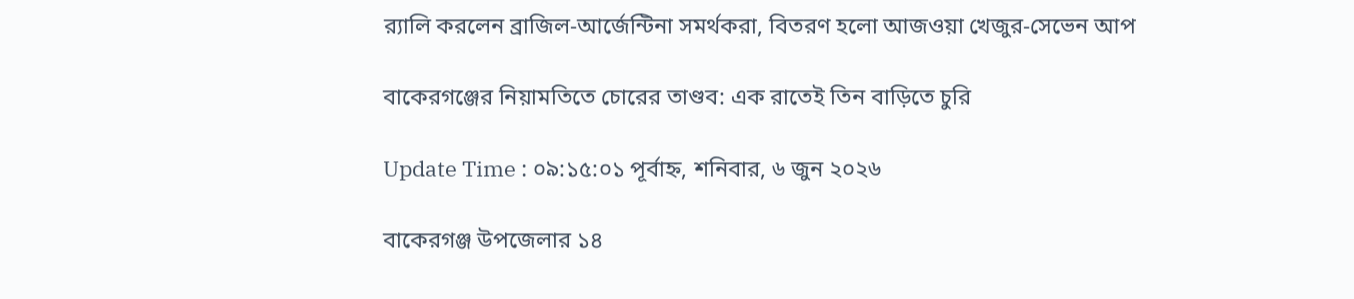র‍্যালি করলেন ব্রাজিল-আর্জেন্টিনা সমর্থকরা, বিতরণ হলো আজওয়া খেজুর-সেভেন আপ

বাকেরগঞ্জের নিয়ামতিতে চোরের তাণ্ডব: এক রাতেই তিন বাড়িতে চুরি

Update Time : ০৯:১৫:০১ পূর্বাহ্ন, শনিবার, ৬ জুন ২০২৬

বাকেরগঞ্জ উপজেলার ১৪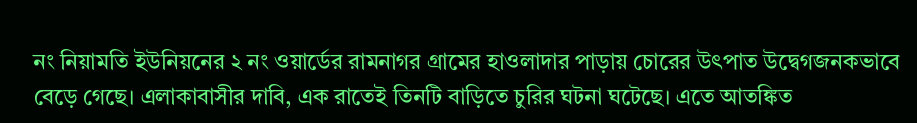নং নিয়ামতি ইউনিয়নের ২ নং ওয়ার্ডের রামনাগর গ্রামের হাওলাদার পাড়ায় চোরের উৎপাত উদ্বেগজনকভাবে বেড়ে গেছে। এলাকাবাসীর দাবি, এক রাতেই তিনটি বাড়িতে চুরির ঘটনা ঘটেছে। এতে আতঙ্কিত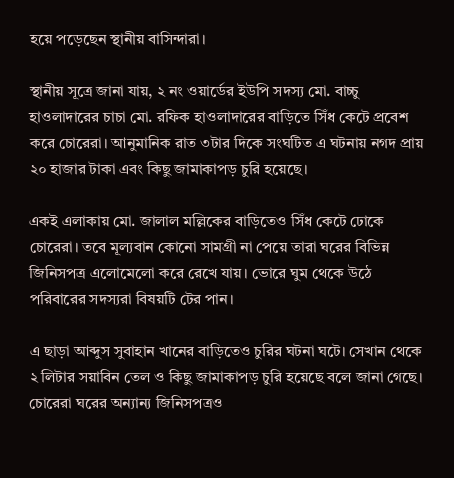হয়ে পড়েছেন স্থানীয় বাসিন্দারা।

স্থানীয় সূত্রে জানা যায়, ২ নং ওয়ার্ডের ইউপি সদস্য মো. বাচ্চু হাওলাদারের চাচা মো. রফিক হাওলাদারের বাড়িতে সিঁধ কেটে প্রবেশ করে চোরেরা। আনুমানিক রাত ৩টার দিকে সংঘটিত এ ঘটনায় নগদ প্রায় ২০ হাজার টাকা এবং কিছু জামাকাপড় চুরি হয়েছে।

একই এলাকায় মো. জালাল মল্লিকের বাড়িতেও সিঁধ কেটে ঢোকে চোরেরা। তবে মূল্যবান কোনো সামগ্রী না পেয়ে তারা ঘরের বিভিন্ন জিনিসপত্র এলোমেলো করে রেখে যায়। ভোরে ঘুম থেকে উঠে পরিবারের সদস্যরা বিষয়টি টের পান।

এ ছাড়া আব্দুস সুবাহান খানের বাড়িতেও চুরির ঘটনা ঘটে। সেখান থেকে ২ লিটার সয়াবিন তেল ও কিছু জামাকাপড় চুরি হয়েছে বলে জানা গেছে। চোরেরা ঘরের অন্যান্য জিনিসপত্রও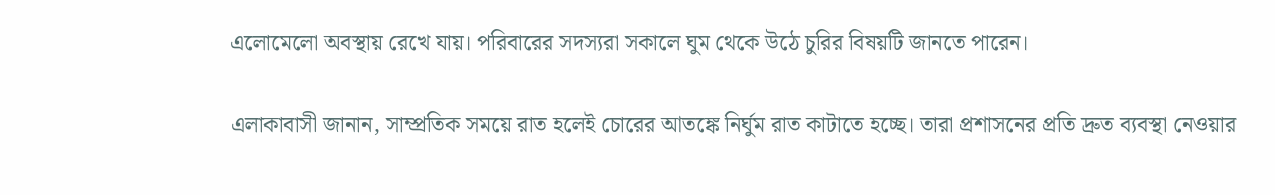এলোমেলো অবস্থায় রেখে যায়। পরিবারের সদস্যরা সকালে ঘুম থেকে উঠে চুরির বিষয়টি জানতে পারেন।

এলাকাবাসী জানান, সাম্প্রতিক সময়ে রাত হলেই চোরের আতঙ্কে নির্ঘুম রাত কাটাতে হচ্ছে। তারা প্রশাসনের প্রতি দ্রুত ব্যবস্থা নেওয়ার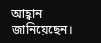আহ্বান জানিয়েছেন।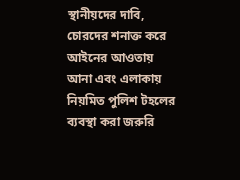স্থানীয়দের দাবি, চোরদের শনাক্ত করে আইনের আওতায় আনা এবং এলাকায় নিয়মিত পুলিশ টহলের ব্যবস্থা করা জরুরি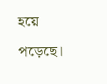হয়ে পড়েছে।